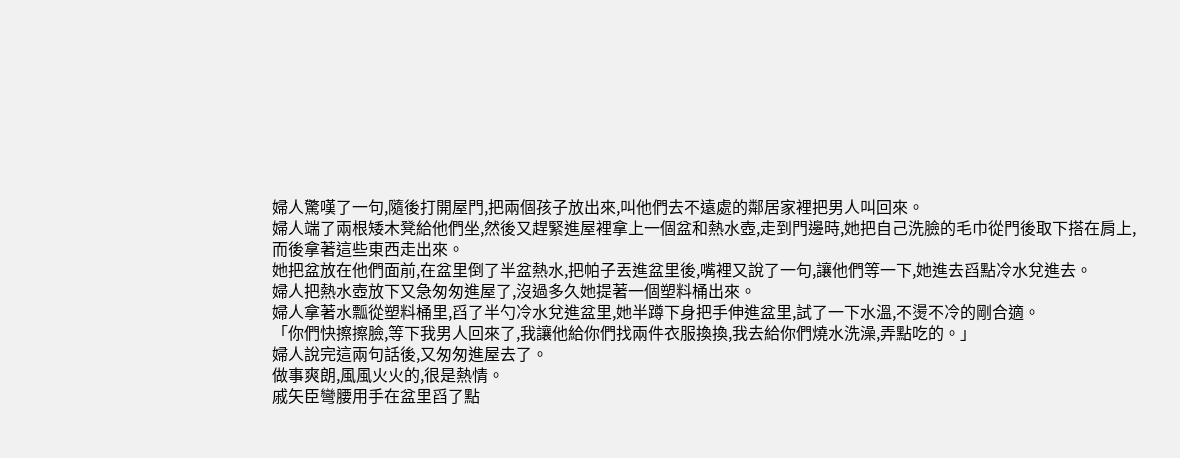婦人驚嘆了一句,隨後打開屋門,把兩個孩子放出來,叫他們去不遠處的鄰居家裡把男人叫回來。
婦人端了兩根矮木凳給他們坐,然後又趕緊進屋裡拿上一個盆和熱水壺,走到門邊時,她把自己洗臉的毛巾從門後取下搭在肩上,而後拿著這些東西走出來。
她把盆放在他們面前,在盆里倒了半盆熱水,把帕子丟進盆里後,嘴裡又說了一句,讓他們等一下,她進去舀點冷水兌進去。
婦人把熱水壺放下又急匆匆進屋了,沒過多久她提著一個塑料桶出來。
婦人拿著水瓢從塑料桶里,舀了半勺冷水兌進盆里,她半蹲下身把手伸進盆里,試了一下水溫,不燙不冷的剛合適。
「你們快擦擦臉,等下我男人回來了,我讓他給你們找兩件衣服換換,我去給你們燒水洗澡,弄點吃的。」
婦人說完這兩句話後,又匆匆進屋去了。
做事爽朗,風風火火的,很是熱情。
戚矢臣彎腰用手在盆里舀了點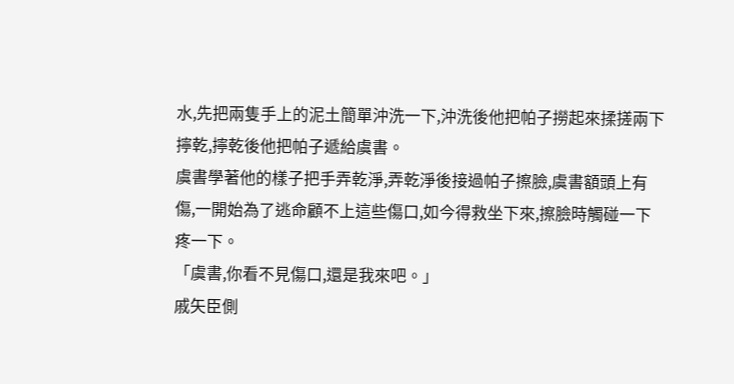水,先把兩隻手上的泥土簡單沖洗一下,沖洗後他把帕子撈起來揉搓兩下擰乾,擰乾後他把帕子遞給虞書。
虞書學著他的樣子把手弄乾淨,弄乾淨後接過帕子擦臉,虞書額頭上有傷,一開始為了逃命顧不上這些傷口,如今得救坐下來,擦臉時觸碰一下疼一下。
「虞書,你看不見傷口,還是我來吧。」
戚矢臣側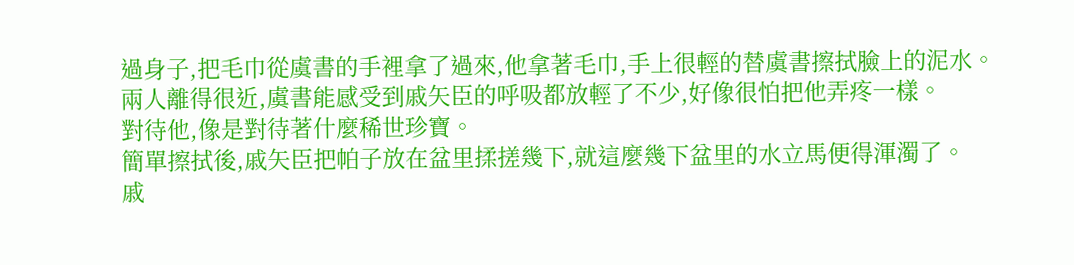過身子,把毛巾從虞書的手裡拿了過來,他拿著毛巾,手上很輕的替虞書擦拭臉上的泥水。
兩人離得很近,虞書能感受到戚矢臣的呼吸都放輕了不少,好像很怕把他弄疼一樣。
對待他,像是對待著什麼稀世珍寶。
簡單擦拭後,戚矢臣把帕子放在盆里揉搓幾下,就這麼幾下盆里的水立馬便得渾濁了。
戚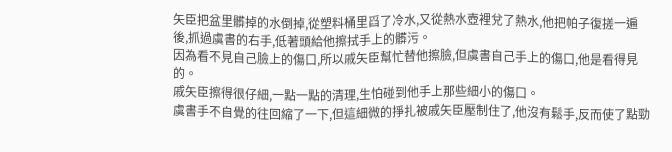矢臣把盆里髒掉的水倒掉,從塑料桶里舀了冷水,又從熱水壺裡兌了熱水,他把帕子復搓一遍後,抓過虞書的右手,低著頭給他擦拭手上的髒污。
因為看不見自己臉上的傷口,所以戚矢臣幫忙替他擦臉,但虞書自己手上的傷口,他是看得見的。
戚矢臣擦得很仔細,一點一點的清理,生怕碰到他手上那些細小的傷口。
虞書手不自覺的往回縮了一下,但這細微的掙扎被戚矢臣壓制住了,他沒有鬆手,反而使了點勁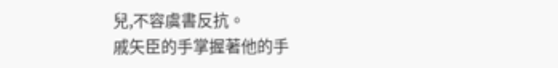兒,不容虞書反抗。
戚矢臣的手掌握著他的手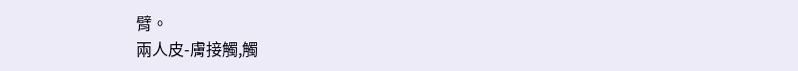臂。
兩人皮-膚接觸,觸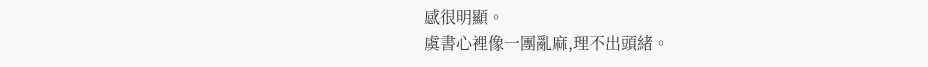感很明顯。
虞書心裡像一團亂麻,理不出頭緒。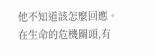他不知道該怎麼回應。
在生命的危機關頭,有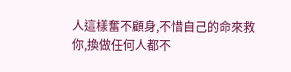人這樣奮不顧身,不惜自己的命來救你,換做任何人都不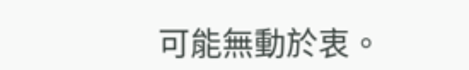可能無動於衷。